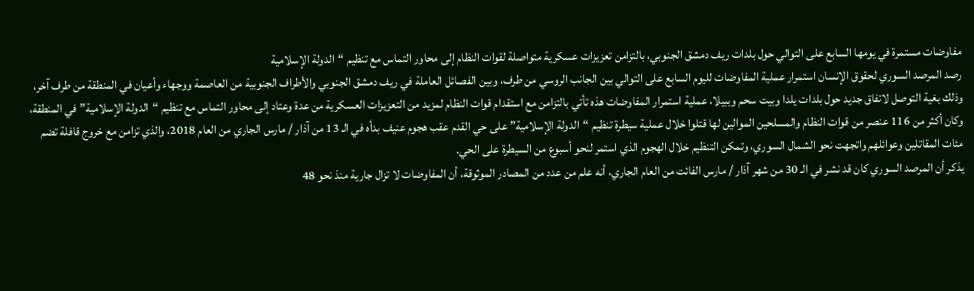مفاوضات مستمرة في يومها السابع على التوالي حول بلدات ريف دمشق الجنوبي، بالتزامن تعزيزات عسكرية متواصلة لقوات النظام إلى محاور التماس مع تنظيم “الدولة الإسلامية
رصد المرصد السوري لحقوق الإنسان استمرار عملية المفاوضات لليوم السابع على التوالي بين الجانب الروسي من طرف، وبين الفصائل العاملة في ريف دمشق الجنوبي والأطراف الجنوبية من العاصمة ووجهاء وأعيان في المنطقة من طرف آخر، وذلك بغية التوصل لاتفاق جديد حول بلدات يلدا وبيت سحم وببيلا، عملية استمرار المفاوضات هذه تأتي بالتزامن مع استقدام قوات النظام لمزيد من التعزيزات العسكرية من عدة وعتاد إلى محاور التماس مع تنظيم “الدولة الإسلامية” في المنطقة، وكان أكثر من 116 عنصر من قوات النظام والمسلحين الموالين لها قتلوا خلال عملية سيطرة تنظيم “الدولة الإسلامية” على حي القدم عقب هجوم عنيف بدأه في الـ 13 من آذار / مارس الجاري من العام 2018، والذي تزامن مع خروج قافلة تضم مئات المقاتلين وعوائلهم واتجهت نحو الشمال السوري، وتمكن التنظيم خلال الهجوم الذي استمر لنحو أسبوع من السيطرة على الحي.
يذكر أن المرصد السوري كان قد نشر في الـ 30 من شهر آذار / مارس الفائت من العام الجاري، أنه علم من عدد من المصادر الموثوقة، أن المفاوضات لا تزال جارية منذ نحو 48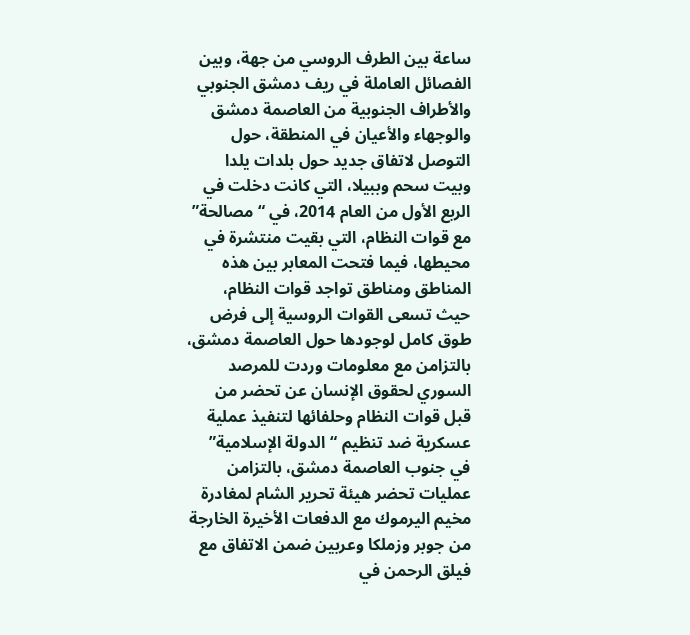ساعة بين الطرف الروسي من جهة، وبين الفصائل العاملة في ريف دمشق الجنوبي والأطراف الجنوبية من العاصمة دمشق والوجهاء والأعيان في المنطقة، حول التوصل لاتفاق جديد حول بلدات يلدا وبيت سحم وببيلا، التي كانت دخلت في الربع الأول من العام 2014، في “مصالحة” مع قوات النظام، التي بقيت منتشرة في محيطها، فيما فتحت المعابر بين هذه المناطق ومناطق تواجد قوات النظام، حيث تسعى القوات الروسية إلى فرض طوق كامل لوجودها حول العاصمة دمشق، بالتزامن مع معلومات وردت للمرصد السوري لحقوق الإنسان عن تحضر من قبل قوات النظام وحلفائها لتنفيذ عملية عسكرية ضد تنظيم “الدولة الإسلامية” في جنوب العاصمة دمشق، بالتزامن عمليات تحضر هيئة تحرير الشام لمغادرة مخيم اليرموك مع الدفعات الأخيرة الخارجة من جوبر وزملكا وعربين ضمن الاتفاق مع فيلق الرحمن في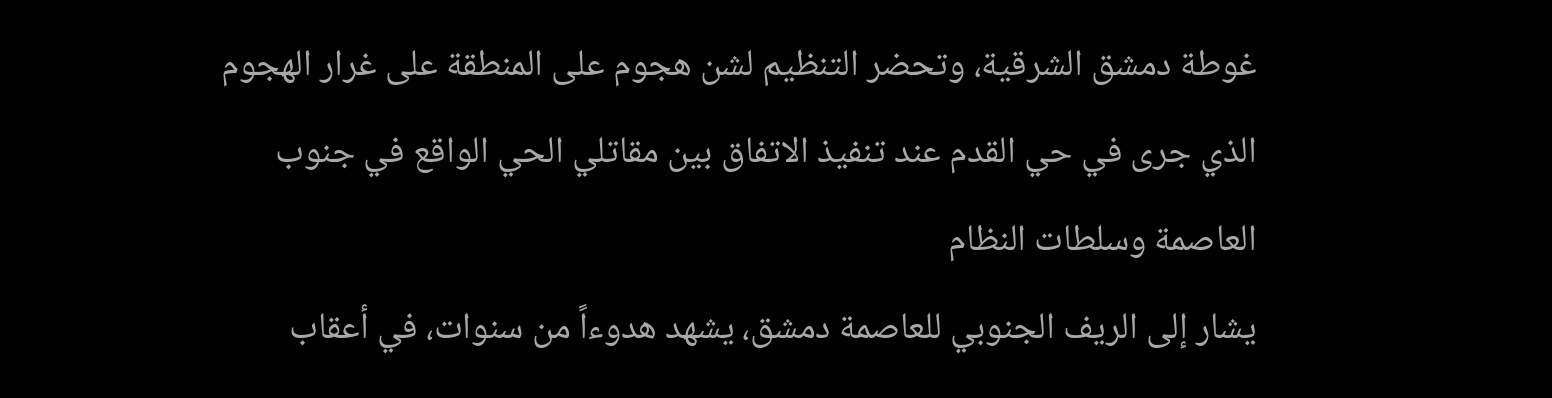غوطة دمشق الشرقية، وتحضر التنظيم لشن هجوم على المنطقة على غرار الهجوم الذي جرى في حي القدم عند تنفيذ الاتفاق بين مقاتلي الحي الواقع في جنوب العاصمة وسلطات النظام
يشار إلى الريف الجنوبي للعاصمة دمشق، يشهد هدوءاً من سنوات، في أعقاب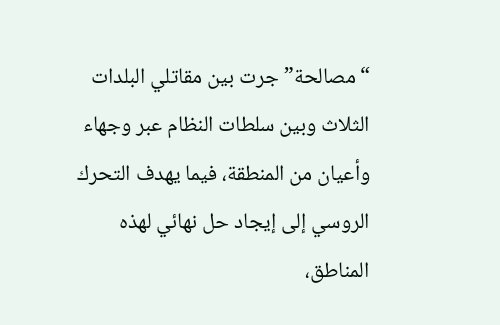“مصالحة” جرت بين مقاتلي البلدات الثلاث وبين سلطات النظام عبر وجهاء وأعيان من المنطقة، فيما يهدف التحرك الروسي إلى إيجاد حل نهائي لهذه المناطق،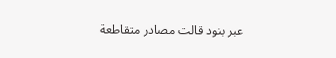عبر بنود قالت مصادر متقاطعة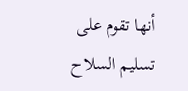أنها تقوم على تسليم السلاح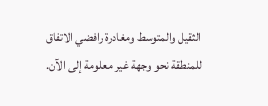الثقيل والمتوسط ومغادرة رافضي الاتفاق للمنطقة نحو وجهة غير معلومة إلى الآن.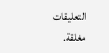التعليقات مغلقة.